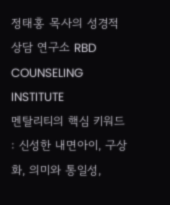정태홍 목사의 성경적 상담 연구소 RBD COUNSELING INSTITUTE
멘탈리티의 핵심 키워드 : 신성한 내면아이, 구상화, 의미와 통일성,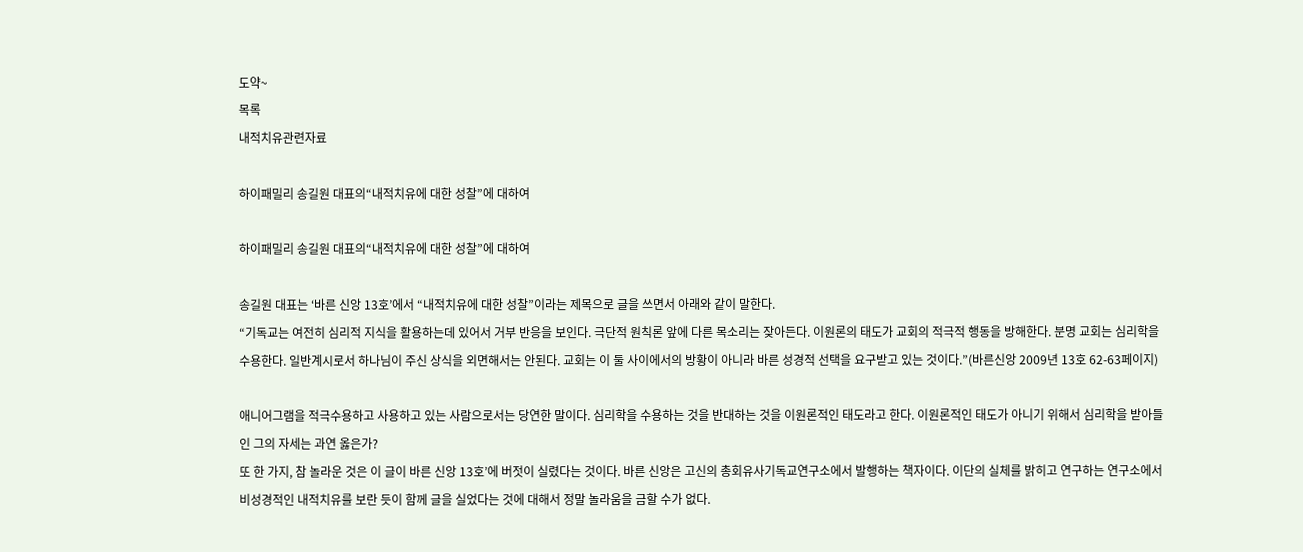도약~
목록
내적치유관련자료

하이패밀리 송길원 대표의“내적치유에 대한 성찰”에 대하여

하이패밀리 송길원 대표의“내적치유에 대한 성찰”에 대하여

송길원 대표는 ‘바른 신앙 13호’에서 “내적치유에 대한 성찰”이라는 제목으로 글을 쓰면서 아래와 같이 말한다.
“기독교는 여전히 심리적 지식을 활용하는데 있어서 거부 반응을 보인다. 극단적 원칙론 앞에 다른 목소리는 잦아든다. 이원론의 태도가 교회의 적극적 행동을 방해한다. 분명 교회는 심리학을 수용한다. 일반계시로서 하나님이 주신 상식을 외면해서는 안된다. 교회는 이 둘 사이에서의 방황이 아니라 바른 성경적 선택을 요구받고 있는 것이다.”(바른신앙 2009년 13호 62-63페이지)

애니어그램을 적극수용하고 사용하고 있는 사람으로서는 당연한 말이다. 심리학을 수용하는 것을 반대하는 것을 이원론적인 태도라고 한다. 이원론적인 태도가 아니기 위해서 심리학을 받아들인 그의 자세는 과연 옳은가?
또 한 가지, 참 놀라운 것은 이 글이 바른 신앙 13호’에 버젓이 실렸다는 것이다. 바른 신앙은 고신의 총회유사기독교연구소에서 발행하는 책자이다. 이단의 실체를 밝히고 연구하는 연구소에서 비성경적인 내적치유를 보란 듯이 함께 글을 실었다는 것에 대해서 정말 놀라움을 금할 수가 없다.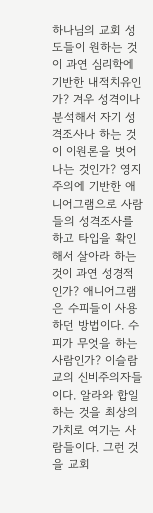하나님의 교회 성도들이 원하는 것이 과연 심리학에 기반한 내적치유인가? 겨우 성격이나 분석해서 자기 성격조사나 하는 것이 이원론을 벗어나는 것인가? 영지주의에 기반한 애니어그램으로 사람들의 성격조사를 하고 타입을 확인해서 살아라 하는 것이 과연 성경적인가? 애니어그램은 수피들이 사용하던 방법이다. 수피가 무엇을 하는 사람인가? 이슬람교의 신비주의자들이다. 알라와 합일하는 것을 최상의 가치로 여기는 사람들이다. 그런 것을 교회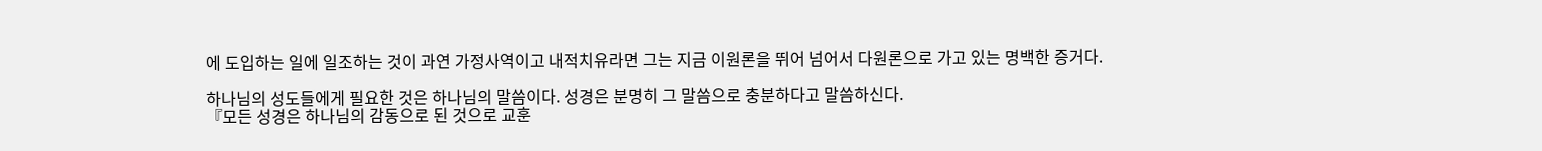에 도입하는 일에 일조하는 것이 과연 가정사역이고 내적치유라면 그는 지금 이원론을 뛰어 넘어서 다원론으로 가고 있는 명백한 증거다.

하나님의 성도들에게 필요한 것은 하나님의 말씀이다. 성경은 분명히 그 말씀으로 충분하다고 말씀하신다.
『모든 성경은 하나님의 감동으로 된 것으로 교훈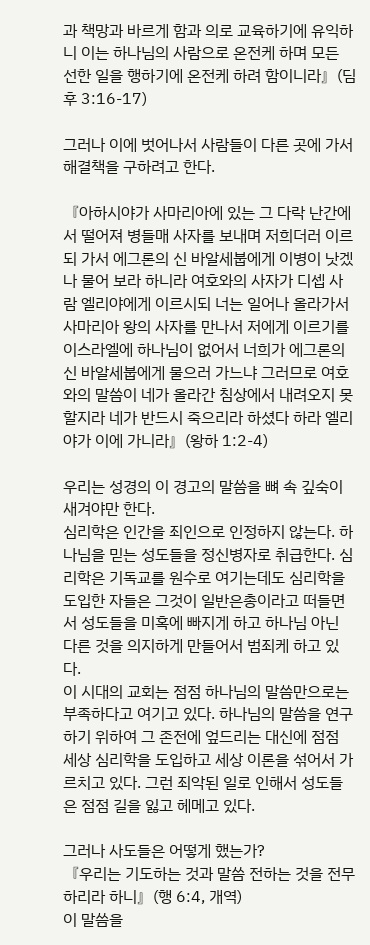과 책망과 바르게 함과 의로 교육하기에 유익하니 이는 하나님의 사람으로 온전케 하며 모든 선한 일을 행하기에 온전케 하려 함이니라』(딤후 3:16-17)

그러나 이에 벗어나서 사람들이 다른 곳에 가서 해결책을 구하려고 한다.

『아하시야가 사마리아에 있는 그 다락 난간에서 떨어져 병들매 사자를 보내며 저희더러 이르되 가서 에그론의 신 바알세붑에게 이병이 낫겠나 물어 보라 하니라 여호와의 사자가 디셉 사람 엘리야에게 이르시되 너는 일어나 올라가서 사마리아 왕의 사자를 만나서 저에게 이르기를 이스라엘에 하나님이 없어서 너희가 에그론의 신 바알세붑에게 물으러 가느냐 그러므로 여호와의 말씀이 네가 올라간 침상에서 내려오지 못할지라 네가 반드시 죽으리라 하셨다 하라 엘리야가 이에 가니라』(왕하 1:2-4)

우리는 성경의 이 경고의 말씀을 뼈 속 깊숙이 새겨야만 한다.
심리학은 인간을 죄인으로 인정하지 않는다. 하나님을 믿는 성도들을 정신병자로 취급한다. 심리학은 기독교를 원수로 여기는데도 심리학을 도입한 자들은 그것이 일반은총이라고 떠들면서 성도들을 미혹에 빠지게 하고 하나님 아닌 다른 것을 의지하게 만들어서 범죄케 하고 있다.
이 시대의 교회는 점점 하나님의 말씀만으로는 부족하다고 여기고 있다. 하나님의 말씀을 연구하기 위하여 그 존전에 엎드리는 대신에 점점 세상 심리학을 도입하고 세상 이론을 섞어서 가르치고 있다. 그런 죄악된 일로 인해서 성도들은 점점 길을 잃고 헤메고 있다.

그러나 사도들은 어떻게 했는가?
『우리는 기도하는 것과 말씀 전하는 것을 전무하리라 하니』(행 6:4, 개역)
이 말씀을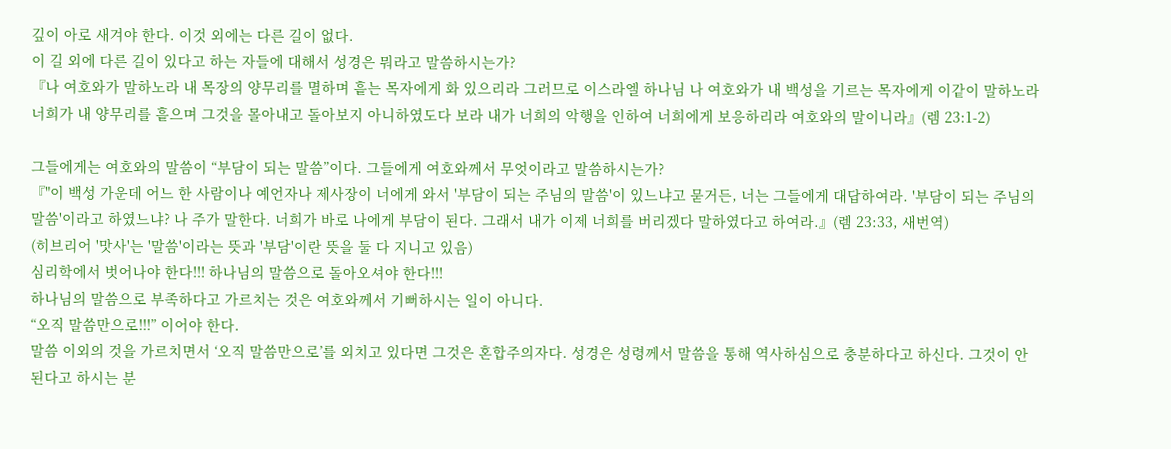깊이 아로 새겨야 한다. 이것 외에는 다른 길이 없다.
이 길 외에 다른 길이 있다고 하는 자들에 대해서 성경은 뭐라고 말씀하시는가?
『나 여호와가 말하노라 내 목장의 양무리를 멸하며 흩는 목자에게 화 있으리라 그러므로 이스라엘 하나님 나 여호와가 내 백성을 기르는 목자에게 이같이 말하노라 너희가 내 양무리를 흩으며 그것을 몰아내고 돌아보지 아니하였도다 보라 내가 너희의 악행을 인하여 너희에게 보응하리라 여호와의 말이니라』(렘 23:1-2)

그들에게는 여호와의 말씀이 “부담이 되는 말씀”이다. 그들에게 여호와께서 무엇이라고 말씀하시는가?
『"이 백성 가운데 어느 한 사람이나 예언자나 제사장이 너에게 와서 '부담이 되는 주님의 말씀'이 있느냐고 묻거든, 너는 그들에게 대답하여라. '부담이 되는 주님의 말씀'이라고 하였느냐? 나 주가 말한다. 너희가 바로 나에게 부담이 된다. 그래서 내가 이제 너희를 버리겠다 말하였다고 하여라.』(렘 23:33, 새번역)
(히브리어 '맛사'는 '말씀'이라는 뜻과 '부담'이란 뜻을 둘 다 지니고 있음)
심리학에서 벗어나야 한다!!! 하나님의 말씀으로 돌아오셔야 한다!!!
하나님의 말씀으로 부족하다고 가르치는 것은 여호와께서 기뻐하시는 일이 아니다.
“오직 말씀만으로!!!” 이어야 한다.
말씀 이외의 것을 가르치면서 ‘오직 말씀만으로’를 외치고 있다면 그것은 혼합주의자다. 성경은 성령께서 말씀을 통해 역사하심으로 충분하다고 하신다. 그것이 안된다고 하시는 분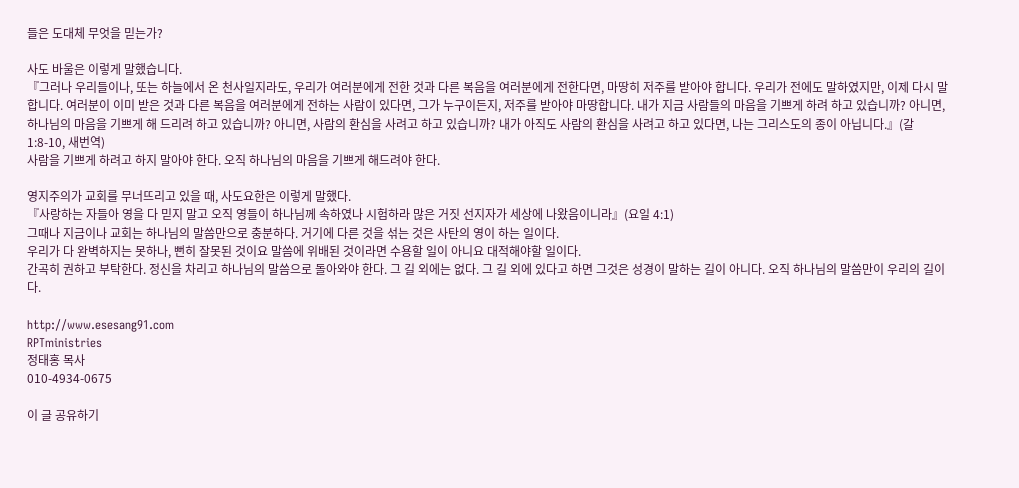들은 도대체 무엇을 믿는가?

사도 바울은 이렇게 말했습니다.
『그러나 우리들이나, 또는 하늘에서 온 천사일지라도, 우리가 여러분에게 전한 것과 다른 복음을 여러분에게 전한다면, 마땅히 저주를 받아야 합니다. 우리가 전에도 말하였지만, 이제 다시 말합니다. 여러분이 이미 받은 것과 다른 복음을 여러분에게 전하는 사람이 있다면, 그가 누구이든지, 저주를 받아야 마땅합니다. 내가 지금 사람들의 마음을 기쁘게 하려 하고 있습니까? 아니면, 하나님의 마음을 기쁘게 해 드리려 하고 있습니까? 아니면, 사람의 환심을 사려고 하고 있습니까? 내가 아직도 사람의 환심을 사려고 하고 있다면, 나는 그리스도의 종이 아닙니다.』(갈 1:8-10, 새번역)
사람을 기쁘게 하려고 하지 말아야 한다. 오직 하나님의 마음을 기쁘게 해드려야 한다.

영지주의가 교회를 무너뜨리고 있을 때, 사도요한은 이렇게 말했다.
『사랑하는 자들아 영을 다 믿지 말고 오직 영들이 하나님께 속하였나 시험하라 많은 거짓 선지자가 세상에 나왔음이니라』(요일 4:1)
그때나 지금이나 교회는 하나님의 말씀만으로 충분하다. 거기에 다른 것을 섞는 것은 사탄의 영이 하는 일이다.
우리가 다 완벽하지는 못하나, 뻔히 잘못된 것이요 말씀에 위배된 것이라면 수용할 일이 아니요 대적해야할 일이다.
간곡히 권하고 부탁한다. 정신을 차리고 하나님의 말씀으로 돌아와야 한다. 그 길 외에는 없다. 그 길 외에 있다고 하면 그것은 성경이 말하는 길이 아니다. 오직 하나님의 말씀만이 우리의 길이다.

http://www.esesang91.com
RPTministries
정태홍 목사
010-4934-0675

이 글 공유하기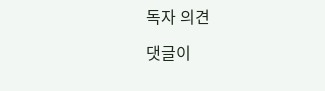독자 의견

댓글이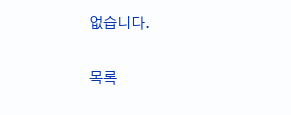없습니다.

목록